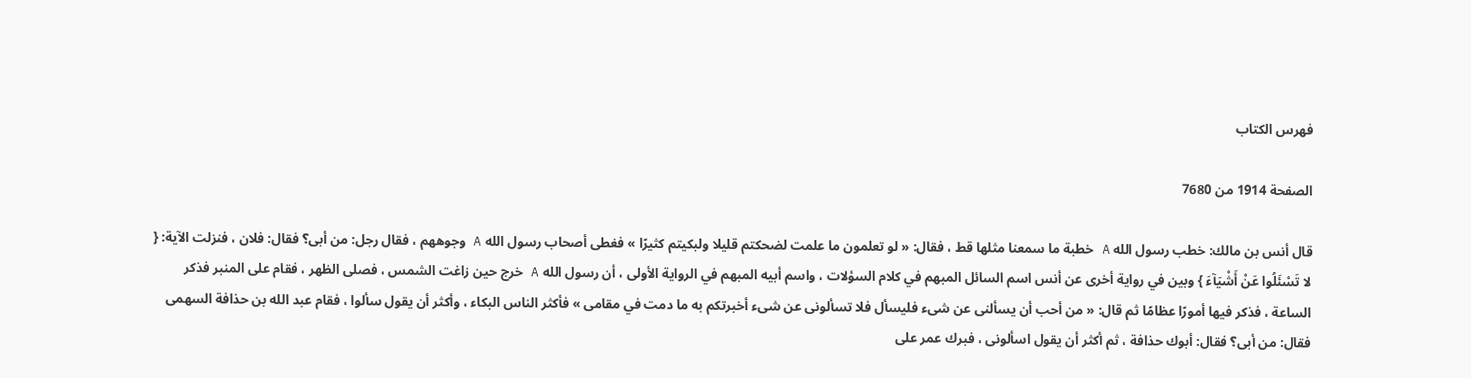فهرس الكتاب

الصفحة 1914 من 7680

قال أنس بن مالك: خطب رسول الله A خطبة ما سمعنا مثلها قط ، فقال: « لو تعلمون ما علمت لضحكتم قليلا ولبكيتم كثيرًا » فغطى أصحاب رسول الله A وجوههم ، فقال رجل: من أبى؟ فقال: فلان ، فنزلت الآية: { لا تَسْئَلُوا عَنْ أَشْيَآءَ } وبين في رواية أخرى عن أنس اسم السائل المبهم في كلام السؤلات ، واسم أبيه المبهم في الرواية الأولى ، أن رسول الله A خرج حين زاغت الشمس ، فصلى الظهر ، فقام على المنبر فذكر الساعة ، فذكر فيها أمورًا عظامًا ثم قال: « من أحب أن يسألنى عن شىء فليسأل فلا تسألونى عن شىء أخبرتكم به ما دمت في مقامى » فأكثر الناس البكاء ، وأكثر أن يقول سألوا ، فقام عبد الله بن حذافة السهمى فقال: من أبى؟ فقال: أبوك حذافة ، ثم أكثر أن يقول اسألونى ، فبرك عمر على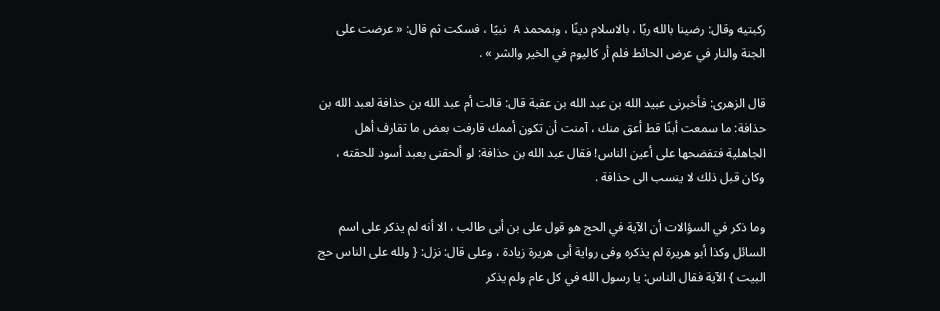ركبتيه وقال: رضينا بالله ربًا ، بالاسلام دينًا ، وبمحمد A نبيًا ، فسكت ثم قال: « عرضت على الجنة والنار في عرض الحائط فلم أر كاليوم في الخير والشر » .

قال الزهرى: فأخبرنى عبيد الله بن عبد الله بن عقبة قال: قالت أم عبد الله بن حذافة لعبد الله بن حذافة: ما سمعت أبنًا قط أعق منك ، آمنت أن تكون أممك قارفت بعض ما تقارف أهل الجاهلية فتفضحها على أعين الناس! فقال عبد الله بن حذافة: لو ألحقنى بعبد أسود للحقته ، وكان قبل ذلك لا ينسب الى حذافة .

وما ذكر في السؤالات أن الآية في الحج هو قول على بن أبى طالب ، الا أنه لم يذكر على اسم السائل وكذا أبو هريرة لم يذكره وفى رواية أبى هريرة زيادة ، وعلى قال: نزل: { ولله على الناس حج البيت } الآية فقال الناس: يا رسول الله في كل عام ولم يذكر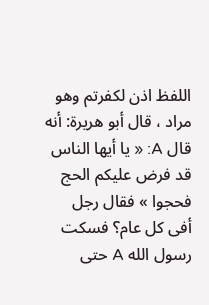اللفظ اذن لكفرتم وهو مراد ، قال أبو هريرة: أنه قال A: « يا أيها الناس قد فرض عليكم الحج فحجوا » فقال رجل أفى كل عام؟ فسكت رسول الله A حتى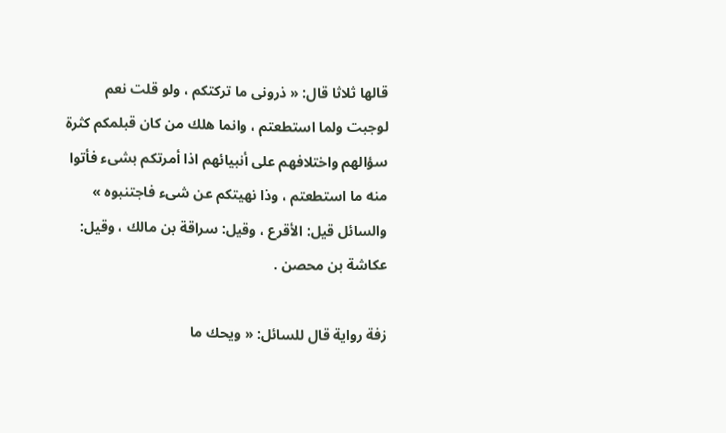قالها ثلاثا قال: « ذرونى ما تركتكم ، ولو قلت نعم لوجبت ولما استطعتم ، وانما هلك من كان قبلمكم كثرة سؤالهم واختلافهم على أنبيائهم اذا أمرتكم بشىء فأتوا منه ما استطعتم ، وذا نهيتكم عن شىء فاجتنبوه » والسائل قيل: الأقرع ، وقيل: سراقة بن مالك ، وقيل: عكاشة بن محصن .

زفة رواية قال للسائل: « ويحك ما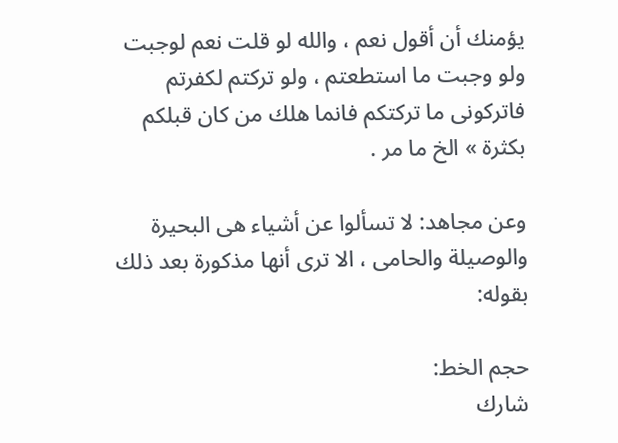يؤمنك أن أقول نعم ، والله لو قلت نعم لوجبت ولو وجبت ما استطعتم ، ولو تركتم لكفرتم فاتركونى ما تركتكم فانما هلك من كان قبلكم بكثرة » الخ ما مر .

وعن مجاهد: لا تسألوا عن أشياء هى البحيرة والوصيلة والحامى ، الا ترى أنها مذكورة بعد ذلك بقوله:

حجم الخط:
شارك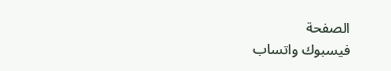الصفحة
فيسبوك واتساب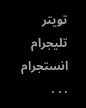تويتر تليجرام انستجرام
. . .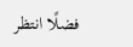فضلًا انتظر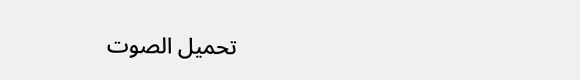تحميل الصوت